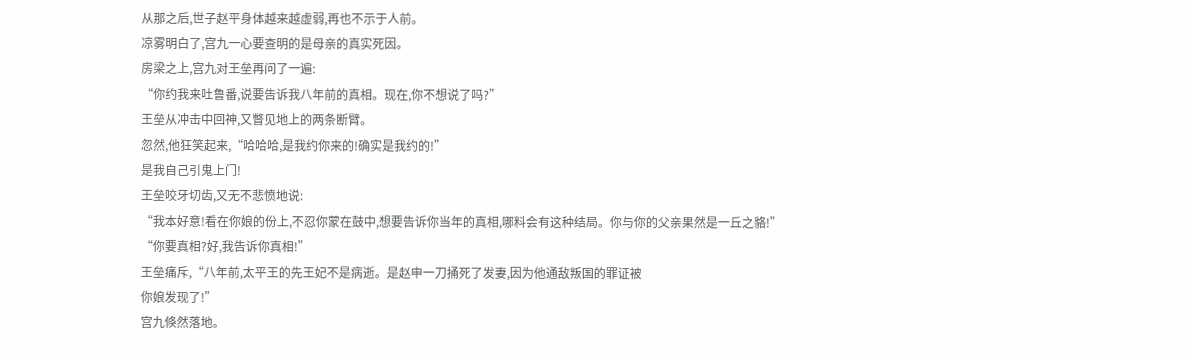从那之后,世子赵平身体越来越虚弱,再也不示于人前。
凉雾明白了,宫九一心要查明的是母亲的真实死因。
房梁之上,宫九对王垒再问了一遍:
“你约我来吐鲁番,说要告诉我八年前的真相。现在,你不想说了吗?”
王垒从冲击中回神,又瞥见地上的两条断臂。
忽然,他狂笑起来,“哈哈哈,是我约你来的!确实是我约的!”
是我自己引鬼上门!
王垒咬牙切齿,又无不悲愤地说:
“我本好意!看在你娘的份上,不忍你蒙在鼓中,想要告诉你当年的真相,哪料会有这种结局。你与你的父亲果然是一丘之貉!”
“你要真相?好,我告诉你真相!”
王垒痛斥,“八年前,太平王的先王妃不是病逝。是赵申一刀捅死了发妻,因为他通敌叛国的罪证被
你娘发现了!”
宫九倏然落地。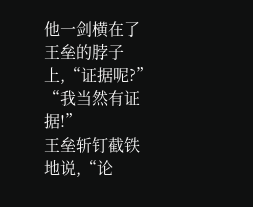他一剑横在了王垒的脖子上,“证据呢?”
“我当然有证据!”
王垒斩钉截铁地说,“论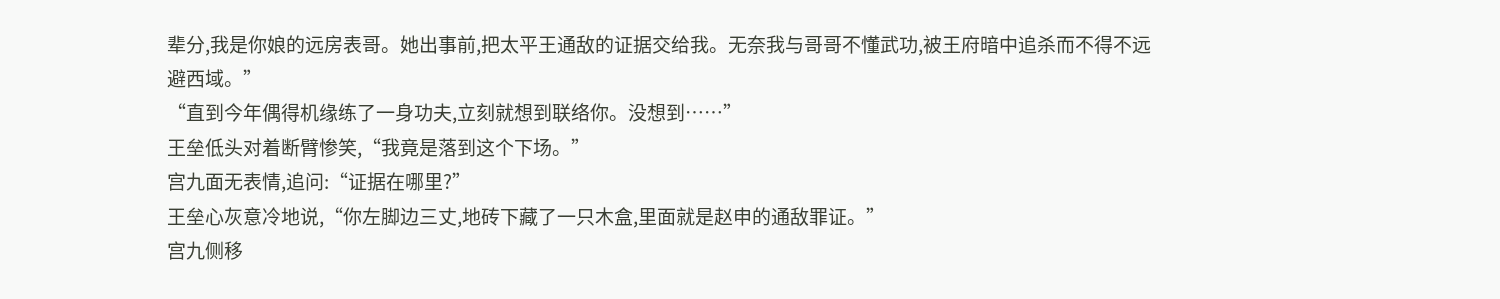辈分,我是你娘的远房表哥。她出事前,把太平王通敌的证据交给我。无奈我与哥哥不懂武功,被王府暗中追杀而不得不远避西域。”
“直到今年偶得机缘练了一身功夫,立刻就想到联络你。没想到……”
王垒低头对着断臂惨笑,“我竟是落到这个下场。”
宫九面无表情,追问:“证据在哪里?”
王垒心灰意冷地说,“你左脚边三丈,地砖下藏了一只木盒,里面就是赵申的通敌罪证。”
宫九侧移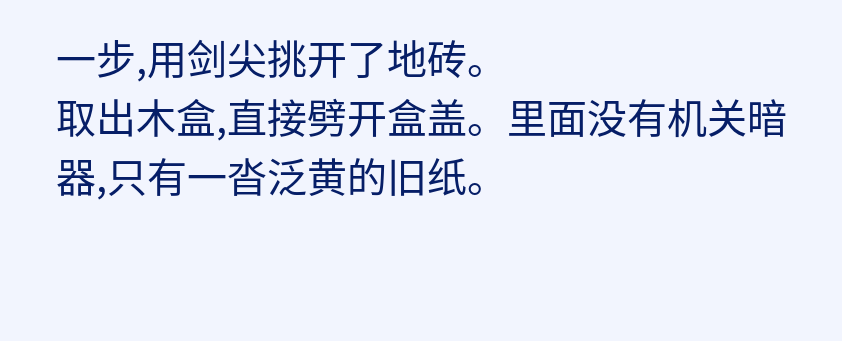一步,用剑尖挑开了地砖。
取出木盒,直接劈开盒盖。里面没有机关暗器,只有一沓泛黄的旧纸。